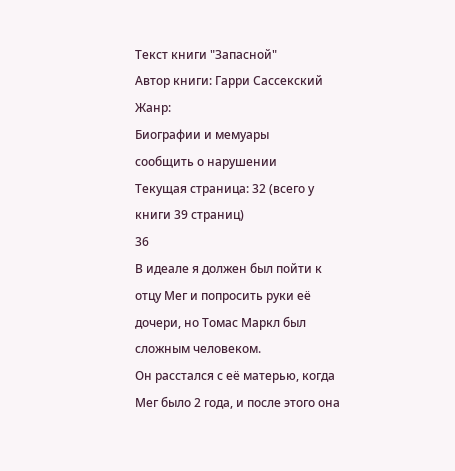Текст книги "Запасной"
Автор книги: Гарри Сассекский
Жанр:
Биографии и мемуары
сообщить о нарушении
Текущая страница: 32 (всего у книги 39 страниц)
36
В идеале я должен был пойти к отцу Мег и попросить руки её дочери, но Томас Маркл был сложным человеком.
Он расстался с её матерью, когда Мег было 2 года, и после этого она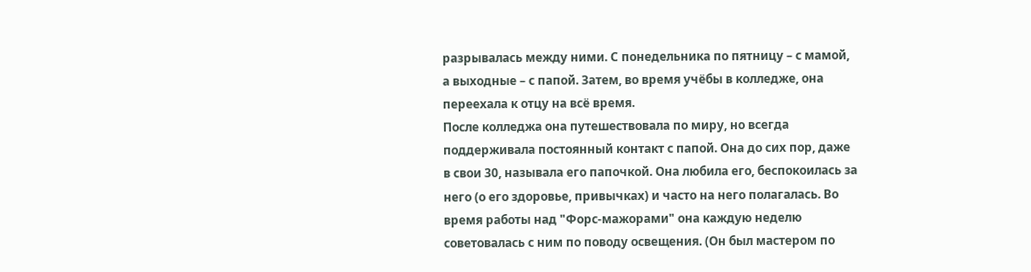разрывалась между ними. С понедельника по пятницу – с мамой, а выходные – с папой. Затем, во время учёбы в колледже, она переехала к отцу на всё время.
После колледжа она путешествовала по миру, но всегда поддерживала постоянный контакт с папой. Она до сих пор, даже в свои 30, называла его папочкой. Она любила его, беспокоилась за него (о его здоровье, привычках) и часто на него полагалась. Во время работы над "Форс-мажорами" она каждую неделю советовалась с ним по поводу освещения. (Он был мастером по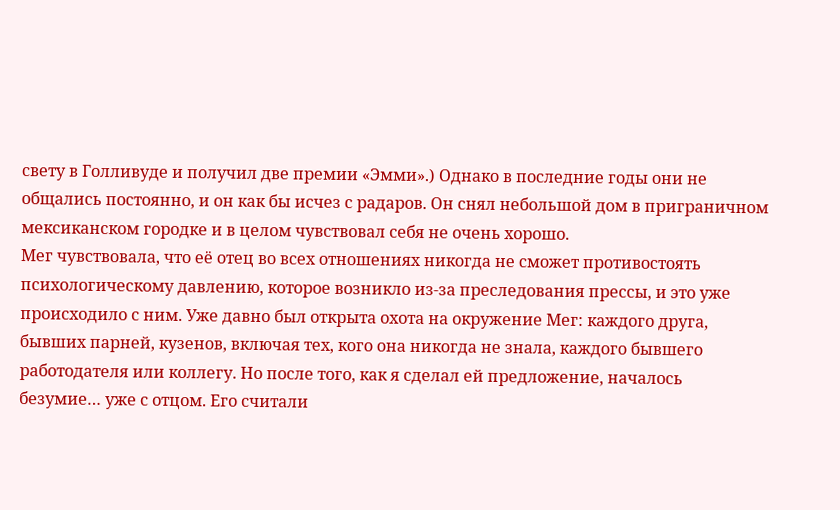свету в Голливуде и получил две премии «Эмми».) Однако в последние годы они не общались постоянно, и он как бы исчез с радаров. Он снял небольшой дом в приграничном мексиканском городке и в целом чувствовал себя не очень хорошо.
Мег чувствовала, что её отец во всех отношениях никогда не сможет противостоять психологическому давлению, которое возникло из-за преследования прессы, и это уже происходило с ним. Уже давно был открыта охота на окружение Мег: каждого друга, бывших парней, кузенов, включая тех, кого она никогда не знала, каждого бывшего работодателя или коллегу. Но после того, как я сделал ей предложение, началось безумие… уже с отцом. Его считали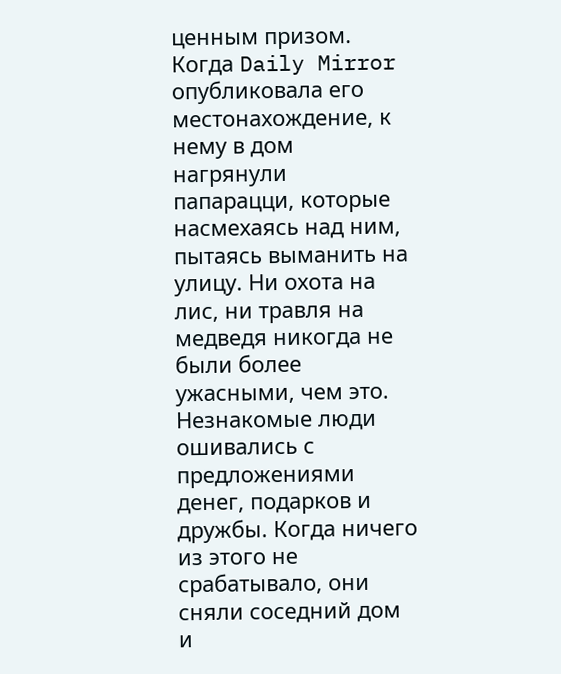ценным призом. Когда Daily Mirror опубликовала его местонахождение, к нему в дом нагрянули папарацци, которые насмехаясь над ним, пытаясь выманить на улицу. Ни охота на лис, ни травля на медведя никогда не были более ужасными, чем это. Незнакомые люди ошивались с предложениями денег, подарков и дружбы. Когда ничего из этого не срабатывало, они сняли соседний дом и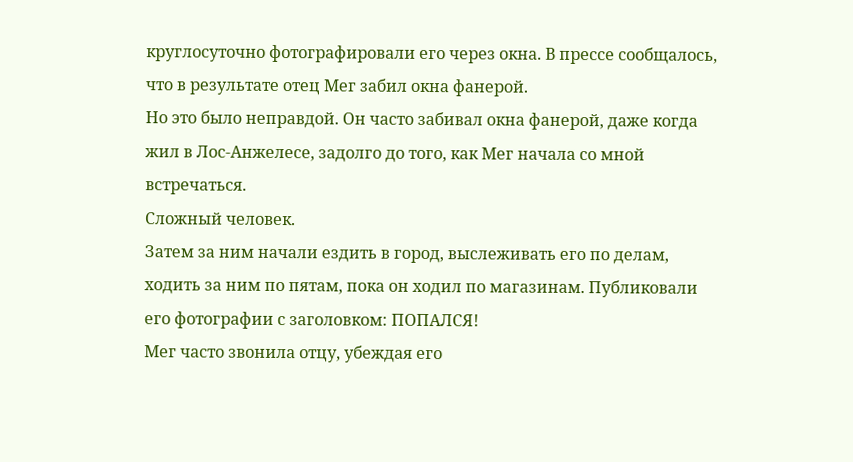круглосуточно фотографировали его через окна. В прессе сообщалось, что в результате отец Мег забил окна фанерой.
Но это было неправдой. Он часто забивал окна фанерой, даже когда жил в Лос-Анжелесе, задолго до того, как Мег начала со мной встречаться.
Сложный человек.
Затем за ним начали ездить в город, выслеживать его по делам, ходить за ним по пятам, пока он ходил по магазинам. Публиковали его фотографии с заголовком: ПОПАЛСЯ!
Мег часто звонила отцу, убеждая его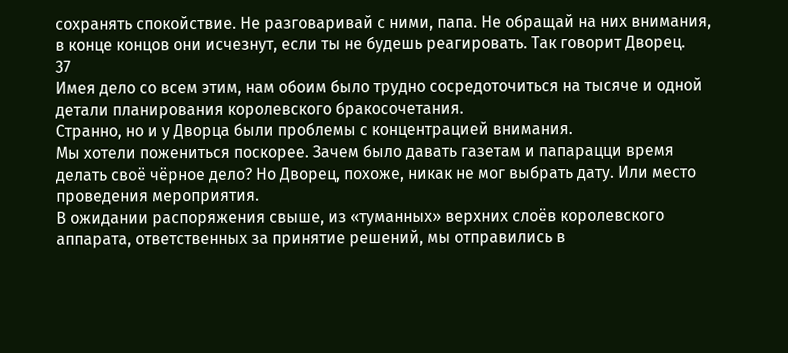сохранять спокойствие. Не разговаривай с ними, папа. Не обращай на них внимания, в конце концов они исчезнут, если ты не будешь реагировать. Так говорит Дворец.
37
Имея дело со всем этим, нам обоим было трудно сосредоточиться на тысяче и одной детали планирования королевского бракосочетания.
Странно, но и у Дворца были проблемы с концентрацией внимания.
Мы хотели пожениться поскорее. Зачем было давать газетам и папарацци время делать своё чёрное дело? Но Дворец, похоже, никак не мог выбрать дату. Или место проведения мероприятия.
В ожидании распоряжения свыше, из «туманных» верхних слоёв королевского аппарата, ответственных за принятие решений, мы отправились в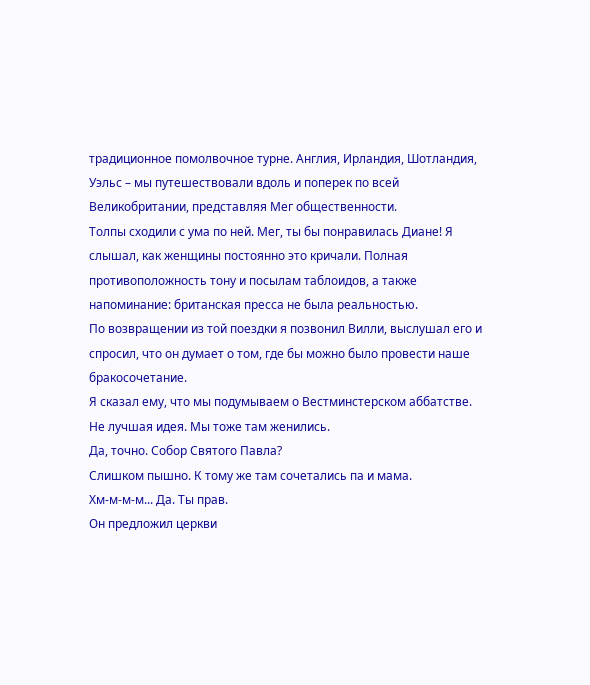традиционное помолвочное турне. Англия, Ирландия, Шотландия, Уэльс – мы путешествовали вдоль и поперек по всей Великобритании, представляя Мег общественности.
Толпы сходили с ума по ней. Мег, ты бы понравилась Диане! Я слышал, как женщины постоянно это кричали. Полная противоположность тону и посылам таблоидов, а также напоминание: британская пресса не была реальностью.
По возвращении из той поездки я позвонил Вилли, выслушал его и спросил, что он думает о том, где бы можно было провести наше бракосочетание.
Я сказал ему, что мы подумываем о Вестминстерском аббатстве.
Не лучшая идея. Мы тоже там женились.
Да, точно. Собор Святого Павла?
Слишком пышно. К тому же там сочетались па и мама.
Хм-м-м-м... Да. Ты прав.
Он предложил церкви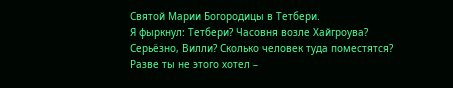Святой Марии Богородицы в Тетбери.
Я фыркнул: Тетбери? Часовня возле Хайгроува? Серьёзно, Вилли? Сколько человек туда поместятся?
Разве ты не этого хотел –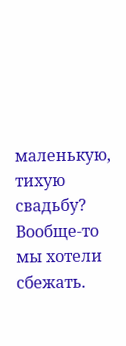маленькую, тихую свадьбу?
Вообще-то мы хотели сбежать.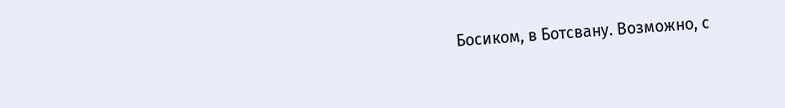Босиком, в Ботсвану. Возможно, с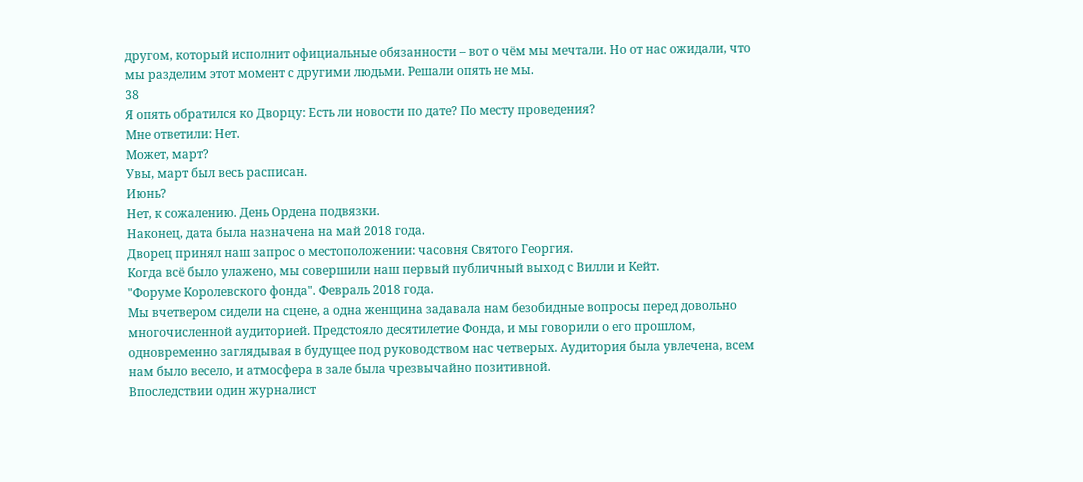другом, который исполнит официальные обязанности – вот о чём мы мечтали. Но от нас ожидали, что мы разделим этот момент с другими людьми. Решали опять не мы.
38
Я опять обратился ко Дворцу: Есть ли новости по дате? По месту проведения?
Мне ответили: Нет.
Может, март?
Увы, март был весь расписан.
Июнь?
Нет, к сожалению. День Ордена подвязки.
Наконец, дата была назначена на май 2018 года.
Дворец принял наш запрос о местоположении: часовня Святого Георгия.
Когда всё было улажено, мы совершили наш первый публичный выход с Вилли и Кейт.
"Форуме Королевского фонда". Февраль 2018 года.
Мы вчетвером сидели на сцене, а одна женщина задавала нам безобидные вопросы перед довольно многочисленной аудиторией. Предстояло десятилетие Фонда, и мы говорили о его прошлом, одновременно заглядывая в будущее под руководством нас четверых. Аудитория была увлечена, всем нам было весело, и атмосфера в зале была чрезвычайно позитивной.
Впоследствии один журналист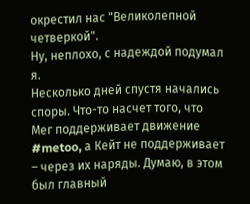окрестил нас "Великолепной четверкой".
Ну, неплохо, с надеждой подумал я.
Несколько дней спустя начались споры. Что-то насчет того, что Мег поддерживает движение #metoo, а Кейт не поддерживает – через их наряды. Думаю, в этом был главный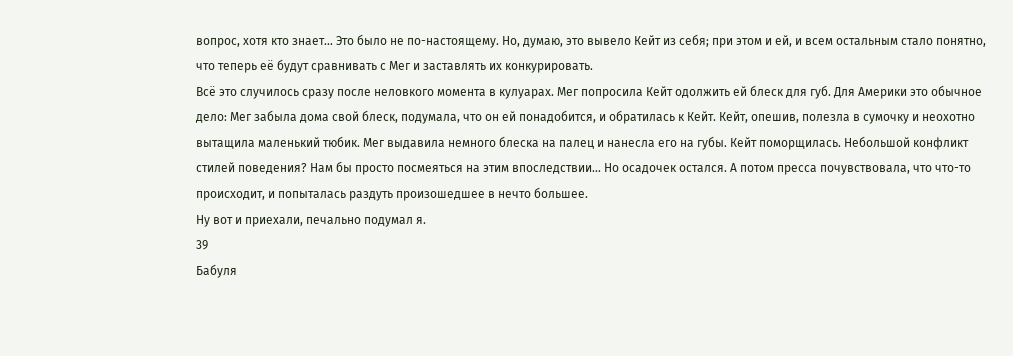вопрос, хотя кто знает… Это было не по-настоящему. Но, думаю, это вывело Кейт из себя; при этом и ей, и всем остальным стало понятно, что теперь её будут сравнивать с Мег и заставлять их конкурировать.
Всё это случилось сразу после неловкого момента в кулуарах. Мег попросила Кейт одолжить ей блеск для губ. Для Америки это обычное дело: Мег забыла дома свой блеск, подумала, что он ей понадобится, и обратилась к Кейт. Кейт, опешив, полезла в сумочку и неохотно вытащила маленький тюбик. Мег выдавила немного блеска на палец и нанесла его на губы. Кейт поморщилась. Небольшой конфликт стилей поведения? Нам бы просто посмеяться на этим впоследствии... Но осадочек остался. А потом пресса почувствовала, что что-то происходит, и попыталась раздуть произошедшее в нечто большее.
Ну вот и приехали, печально подумал я.
39
Бабуля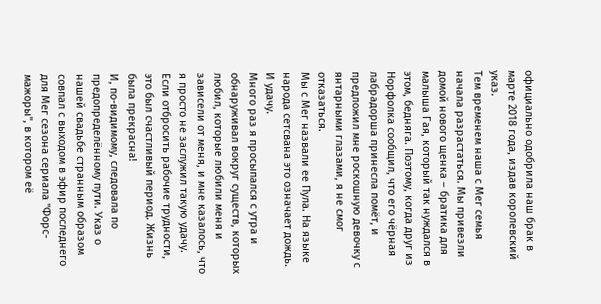официально одобрила наш брак в марте 2018 года, издав королевский указ.
Тем временем наша с Мег семья начала разрастаться. Мы привезли домой нового щенка – братика для малыша Гая, который так нуждался в этом, бедняга. Поэтому, когда друг из Норфолка сообщил, что его чёрная лабрадорша принесла помёт, и предложил мне роскошную девочку с янтарными глазами, я не смог отказаться.
Мы с Мег назвали ее Пула. На языке народа сетсвана это означает дождь.
И удачу.
Много раз я просыпался с утра и обнаруживал вокруг существ, которых любил, которые любили меня и зависели от меня, и мне казалось, что я просто не заслужил такую удачу. Если отбросить рабочие трудности, это был счастливый период. Жизнь была прекрасна!
И, по-видимому, следовала по предопределённому пути. Указ о нашей свадьбе странным образом совпал с выходом в эфир последнего для Мег сезона сериала "Форс-мажоры", в котором её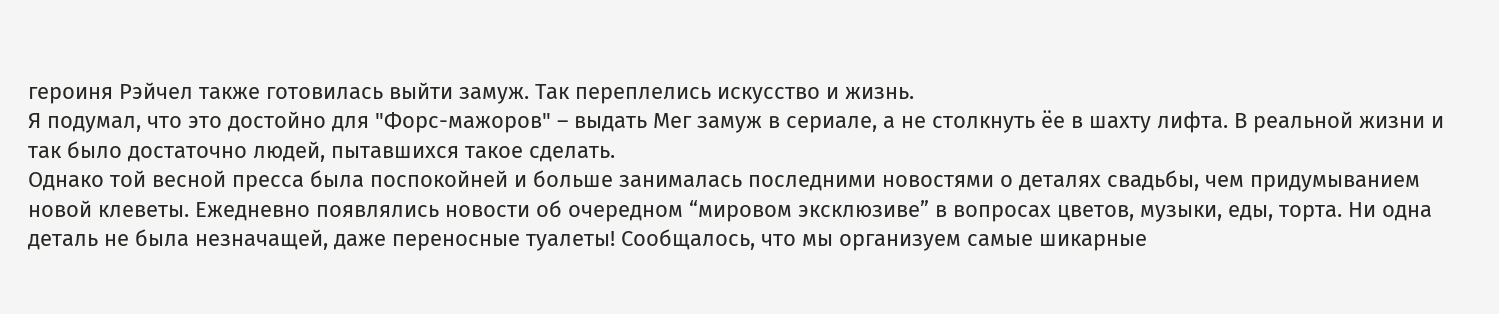героиня Рэйчел также готовилась выйти замуж. Так переплелись искусство и жизнь.
Я подумал, что это достойно для "Форс-мажоров" – выдать Мег замуж в сериале, а не столкнуть ёе в шахту лифта. В реальной жизни и так было достаточно людей, пытавшихся такое сделать.
Однако той весной пресса была поспокойней и больше занималась последними новостями о деталях свадьбы, чем придумыванием новой клеветы. Ежедневно появлялись новости об очередном “мировом эксклюзиве” в вопросах цветов, музыки, еды, торта. Ни одна деталь не была незначащей, даже переносные туалеты! Сообщалось, что мы организуем самые шикарные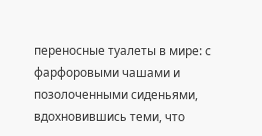переносные туалеты в мире: с фарфоровыми чашами и позолоченными сиденьями, вдохновившись теми, что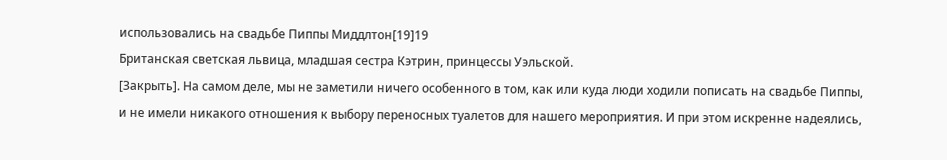использовались на свадьбе Пиппы Миддлтон[19]19
Британская светская львица, младшая сестра Кэтрин, принцессы Уэльской.
[Закрыть]. На самом деле, мы не заметили ничего особенного в том, как или куда люди ходили пописать на свадьбе Пиппы, и не имели никакого отношения к выбору переносных туалетов для нашего мероприятия. И при этом искренне надеялись,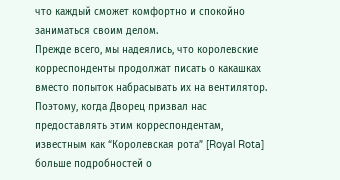что каждый сможет комфортно и спокойно заниматься своим делом.
Прежде всего, мы надеялись, что королевские корреспонденты продолжат писать о какашках вместо попыток набрасывать их на вентилятор.
Поэтому, когда Дворец призвал нас предоставлять этим корреспондентам, известным как “Королевская рота” [Royal Rota] больше подробностей о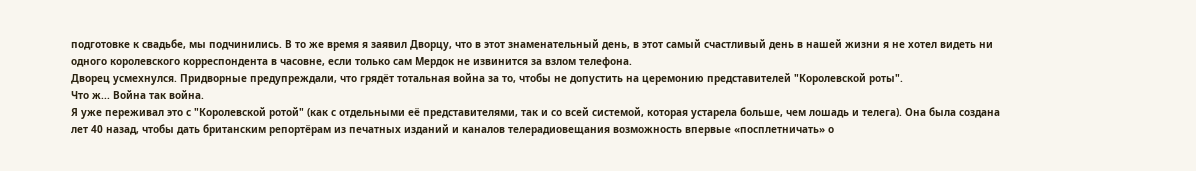подготовке к свадьбе, мы подчинились. В то же время я заявил Дворцу, что в этот знаменательный день, в этот самый счастливый день в нашей жизни я не хотел видеть ни одного королевского корреспондента в часовне, если только сам Мердок не извинится за взлом телефона.
Дворец усмехнулся. Придворные предупреждали, что грядёт тотальная война за то, чтобы не допустить на церемонию представителей "Королевской роты".
Что ж... Война так война.
Я уже переживал это с "Королевской ротой" (как с отдельными её представителями, так и со всей системой, которая устарела больше, чем лошадь и телега). Она была создана лет 40 назад, чтобы дать британским репортёрам из печатных изданий и каналов телерадиовещания возможность впервые «посплетничать» о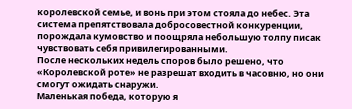королевской семье, и вонь при этом стояла до небес. Эта система препятствовала добросовестной конкуренции, порождала кумовство и поощряла небольшую толпу писак чувствовать себя привилегированными.
После нескольких недель споров было решено, что «Королевской роте» не разрешат входить в часовню, но они смогут ожидать снаружи.
Маленькая победа, которую я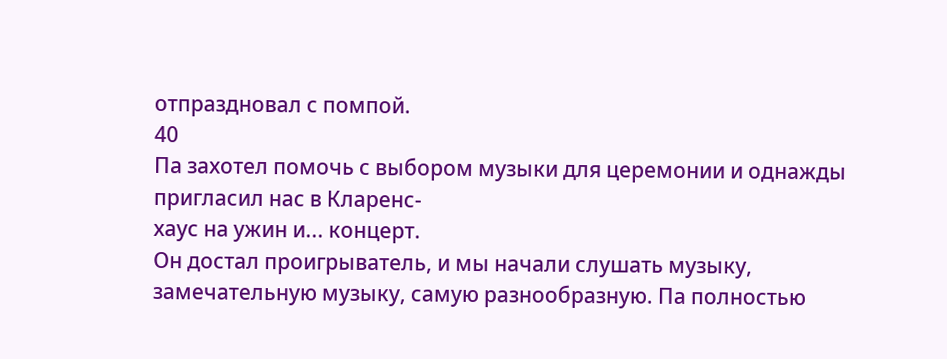отпраздновал с помпой.
40
Па захотел помочь с выбором музыки для церемонии и однажды пригласил нас в Кларенс-
хаус на ужин и... концерт.
Он достал проигрыватель, и мы начали слушать музыку, замечательную музыку, самую разнообразную. Па полностью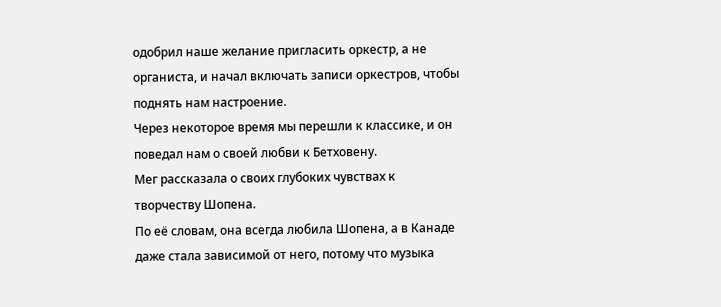одобрил наше желание пригласить оркестр, а не органиста, и начал включать записи оркестров, чтобы поднять нам настроение.
Через некоторое время мы перешли к классике, и он поведал нам о своей любви к Бетховену.
Мег рассказала о своих глубоких чувствах к творчеству Шопена.
По её словам, она всегда любила Шопена, а в Канаде даже стала зависимой от него, потому что музыка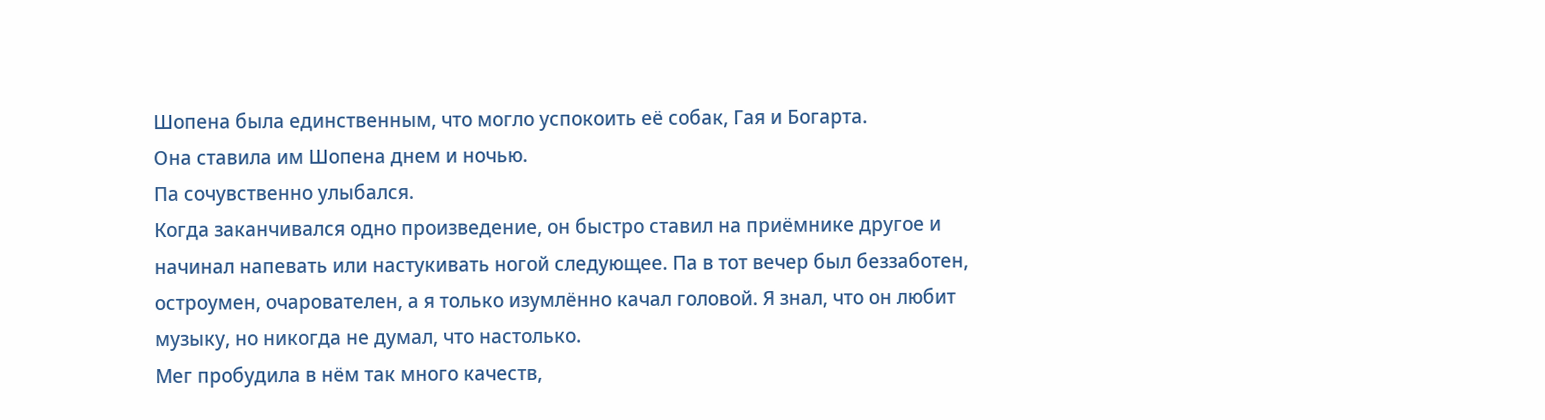Шопена была единственным, что могло успокоить её собак, Гая и Богарта.
Она ставила им Шопена днем и ночью.
Па сочувственно улыбался.
Когда заканчивался одно произведение, он быстро ставил на приёмнике другое и начинал напевать или настукивать ногой следующее. Па в тот вечер был беззаботен, остроумен, очарователен, а я только изумлённо качал головой. Я знал, что он любит музыку, но никогда не думал, что настолько.
Мег пробудила в нём так много качеств,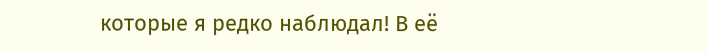которые я редко наблюдал! В её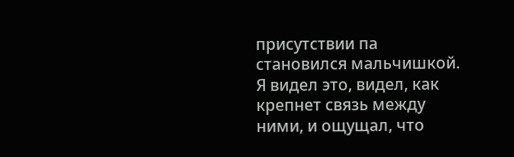присутствии па становился мальчишкой. Я видел это, видел, как крепнет связь между ними, и ощущал, что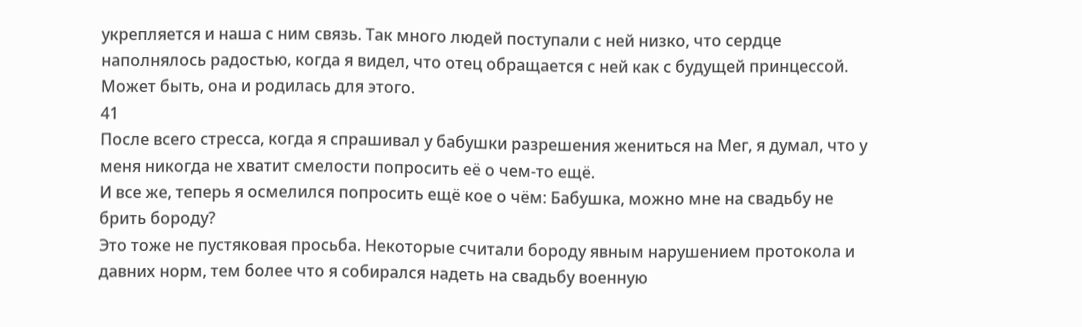укрепляется и наша с ним связь. Так много людей поступали с ней низко, что сердце наполнялось радостью, когда я видел, что отец обращается с ней как с будущей принцессой. Может быть, она и родилась для этого.
41
После всего стресса, когда я спрашивал у бабушки разрешения жениться на Мег, я думал, что у меня никогда не хватит смелости попросить её о чем-то ещё.
И все же, теперь я осмелился попросить ещё кое о чём: Бабушка, можно мне на свадьбу не брить бороду?
Это тоже не пустяковая просьба. Некоторые считали бороду явным нарушением протокола и давних норм, тем более что я собирался надеть на свадьбу военную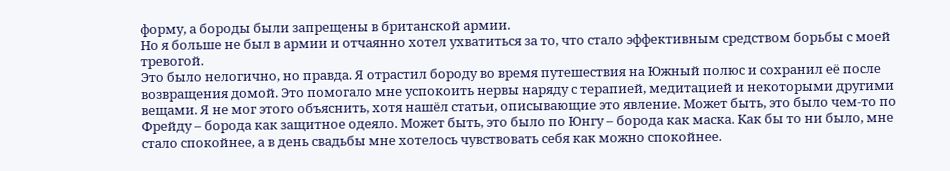форму, а бороды были запрещены в британской армии.
Но я больше не был в армии и отчаянно хотел ухватиться за то, что стало эффективным средством борьбы с моей тревогой.
Это было нелогично, но правда. Я отрастил бороду во время путешествия на Южный полюс и сохранил её после возвращения домой. Это помогало мне успокоить нервы наряду с терапией, медитацией и некоторыми другими вещами. Я не мог этого объяснить, хотя нашёл статьи, описывающие это явление. Может быть, это было чем-то по Фрейду – борода как защитное одеяло. Может быть, это было по Юнгу – борода как маска. Как бы то ни было, мне стало спокойнее, а в день свадьбы мне хотелось чувствовать себя как можно спокойнее.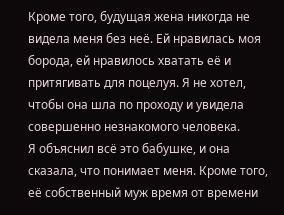Кроме того, будущая жена никогда не видела меня без неё. Ей нравилась моя борода, ей нравилось хватать её и притягивать для поцелуя. Я не хотел, чтобы она шла по проходу и увидела совершенно незнакомого человека.
Я объяснил всё это бабушке, и она сказала, что понимает меня. Кроме того, её собственный муж время от времени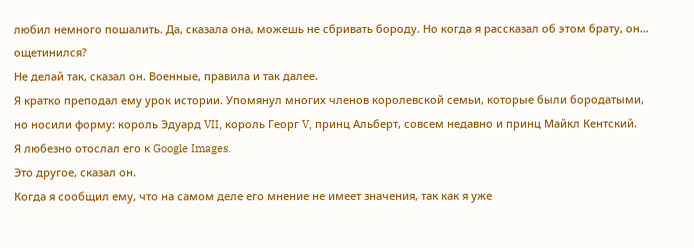любил немного пошалить. Да, сказала она, можешь не сбривать бороду. Но когда я рассказал об этом брату, он… ощетинился?
Не делай так, сказал он. Военные, правила и так далее.
Я кратко преподал ему урок истории. Упомянул многих членов королевской семьи, которые были бородатыми, но носили форму: король Эдуард VII, король Георг V, принц Альберт, совсем недавно и принц Майкл Кентский.
Я любезно отослал его к Google Images.
Это другое, сказал он.
Когда я сообщил ему, что на самом деле его мнение не имеет значения, так как я уже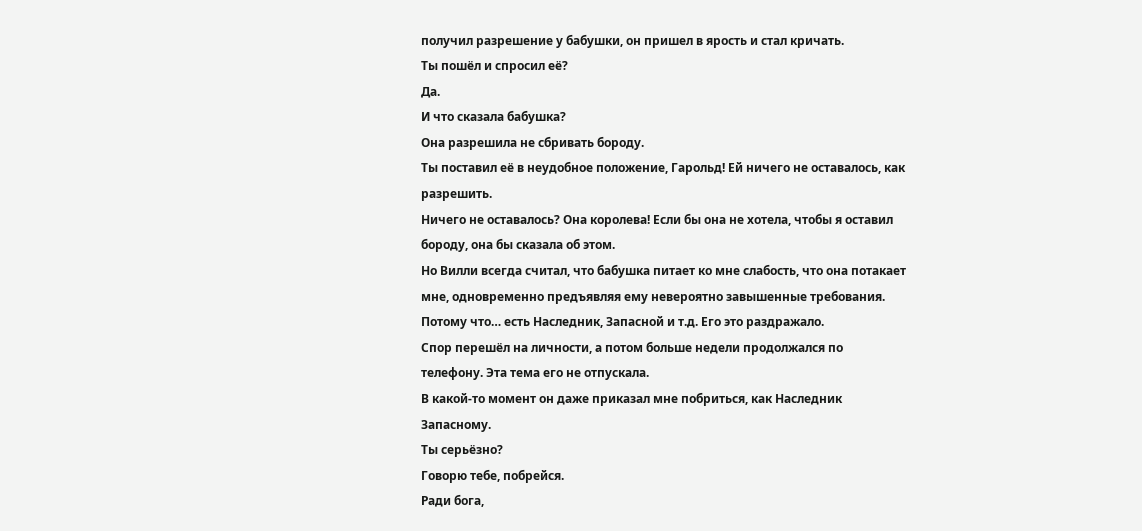получил разрешение у бабушки, он пришел в ярость и стал кричать.
Ты пошёл и спросил её?
Да.
И что сказала бабушка?
Она разрешила не сбривать бороду.
Ты поставил её в неудобное положение, Гарольд! Ей ничего не оставалось, как разрешить.
Ничего не оставалось? Она королева! Если бы она не хотела, чтобы я оставил бороду, она бы сказала об этом.
Но Вилли всегда считал, что бабушка питает ко мне слабость, что она потакает мне, одновременно предъявляя ему невероятно завышенные требования. Потому что… есть Наследник, Запасной и т.д. Его это раздражало.
Спор перешёл на личности, а потом больше недели продолжался по телефону. Эта тема его не отпускала.
В какой-то момент он даже приказал мне побриться, как Наследник Запасному.
Ты серьёзно?
Говорю тебе, побрейся.
Ради бога,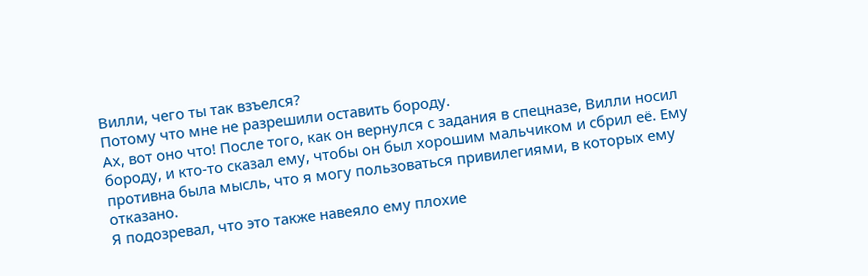Вилли, чего ты так взъелся?
Потому что мне не разрешили оставить бороду.
Ах, вот оно что! После того, как он вернулся с задания в спецназе, Вилли носил бороду, и кто-то сказал ему, чтобы он был хорошим мальчиком и сбрил её. Ему противна была мысль, что я могу пользоваться привилегиями, в которых ему отказано.
Я подозревал, что это также навеяло ему плохие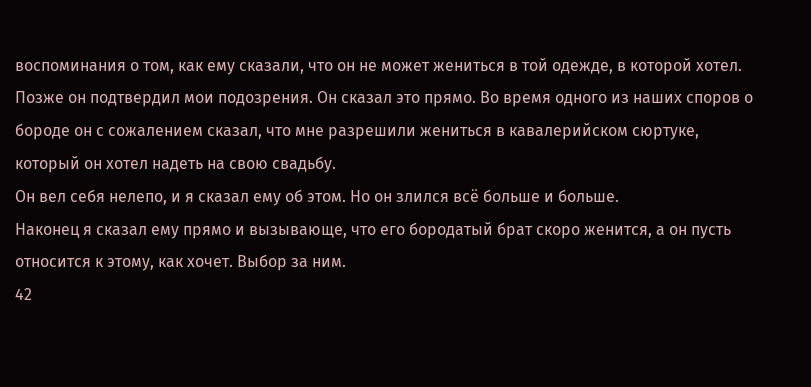воспоминания о том, как ему сказали, что он не может жениться в той одежде, в которой хотел.
Позже он подтвердил мои подозрения. Он сказал это прямо. Во время одного из наших споров о бороде он с сожалением сказал, что мне разрешили жениться в кавалерийском сюртуке, который он хотел надеть на свою свадьбу.
Он вел себя нелепо, и я сказал ему об этом. Но он злился всё больше и больше.
Наконец я сказал ему прямо и вызывающе, что его бородатый брат скоро женится, а он пусть относится к этому, как хочет. Выбор за ним.
42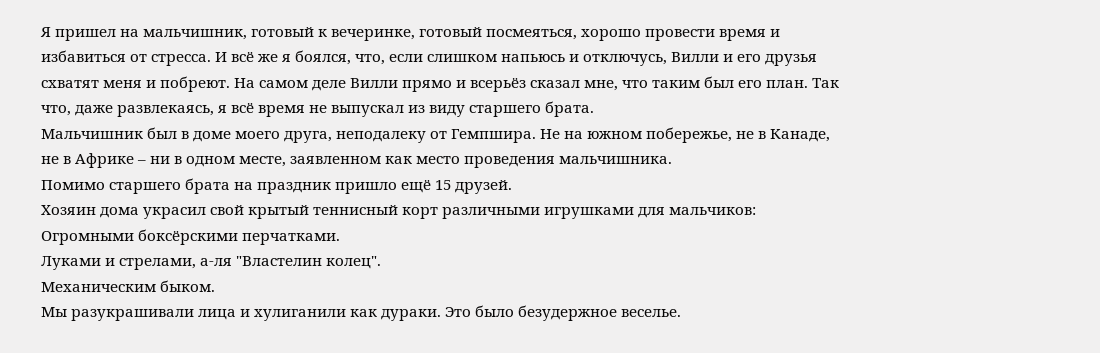Я пришел на мальчишник, готовый к вечеринке, готовый посмеяться, хорошо провести время и избавиться от стресса. И всё же я боялся, что, если слишком напьюсь и отключусь, Вилли и его друзья схватят меня и побреют. На самом деле Вилли прямо и всерьёз сказал мне, что таким был его план. Так что, даже развлекаясь, я всё время не выпускал из виду старшего брата.
Мальчишник был в доме моего друга, неподалеку от Гемпшира. Не на южном побережье, не в Канаде, не в Африке – ни в одном месте, заявленном как место проведения мальчишника.
Помимо старшего брата на праздник пришло ещё 15 друзей.
Хозяин дома украсил свой крытый теннисный корт различными игрушками для мальчиков:
Огромными боксёрскими перчатками.
Луками и стрелами, а-ля "Властелин колец".
Механическим быком.
Мы разукрашивали лица и хулиганили как дураки. Это было безудержное веселье.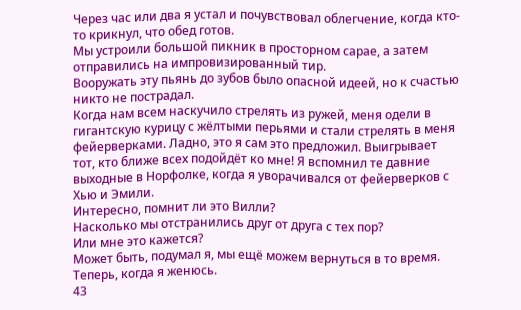Через час или два я устал и почувствовал облегчение, когда кто-то крикнул, что обед готов.
Мы устроили большой пикник в просторном сарае, а затем отправились на импровизированный тир.
Вооружать эту пьянь до зубов было опасной идеей, но к счастью никто не пострадал.
Когда нам всем наскучило стрелять из ружей, меня одели в гигантскую курицу с жёлтыми перьями и стали стрелять в меня фейерверками. Ладно, это я сам это предложил. Выигрывает тот, кто ближе всех подойдёт ко мне! Я вспомнил те давние выходные в Норфолке, когда я уворачивался от фейерверков с Хью и Эмили.
Интересно, помнит ли это Вилли?
Насколько мы отстранились друг от друга с тех пор?
Или мне это кажется?
Может быть, подумал я, мы ещё можем вернуться в то время.
Теперь, когда я женюсь.
43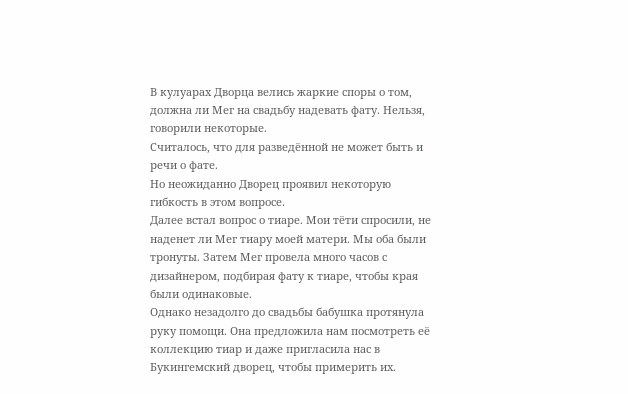В кулуарах Дворца велись жаркие споры о том, должна ли Мег на свадьбу надевать фату. Нельзя, говорили некоторые.
Считалось, что для разведённой не может быть и речи о фате.
Но неожиданно Дворец проявил некоторую гибкость в этом вопросе.
Далее встал вопрос о тиаре. Мои тёти спросили, не наденет ли Мег тиару моей матери. Мы оба были тронуты. Затем Мег провела много часов с дизайнером, подбирая фату к тиаре, чтобы края были одинаковые.
Однако незадолго до свадьбы бабушка протянула руку помощи. Она предложила нам посмотреть её коллекцию тиар и даже пригласила нас в Букингемский дворец, чтобы примерить их.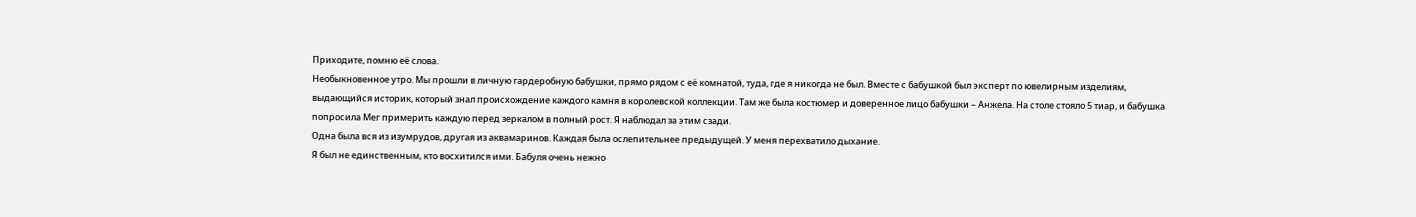Приходите, помню её слова.
Необыкновенное утро. Мы прошли в личную гардеробную бабушки, прямо рядом с её комнатой, туда, где я никогда не был. Вместе с бабушкой был эксперт по ювелирным изделиям, выдающийся историк, который знал происхождение каждого камня в королевской коллекции. Там же была костюмер и доверенное лицо бабушки – Анжела. На столе стояло 5 тиар, и бабушка попросила Мег примерить каждую перед зеркалом в полный рост. Я наблюдал за этим сзади.
Одна была вся из изумрудов, другая из аквамаринов. Каждая была ослепительнее предыдущей. У меня перехватило дыхание.
Я был не единственным, кто восхитился ими. Бабуля очень нежно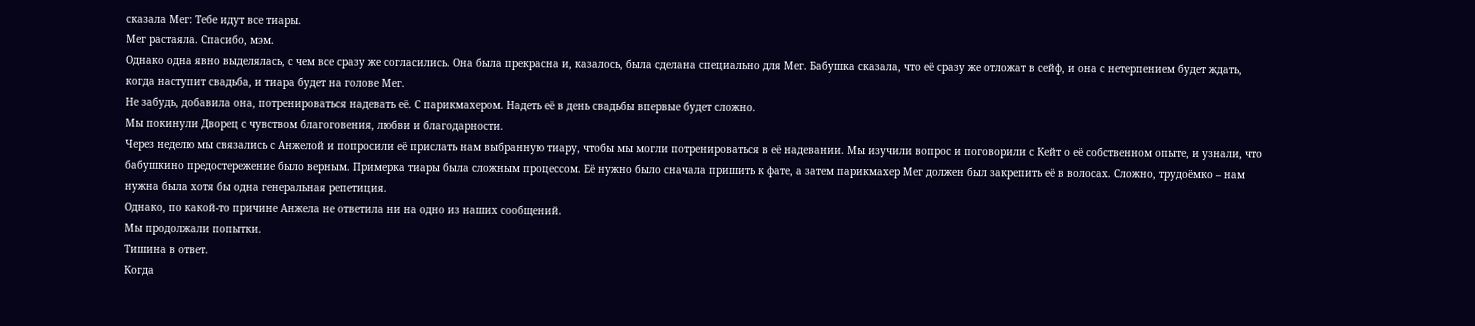сказала Мег: Тебе идут все тиары.
Мег растаяла. Спасибо, мэм.
Однако одна явно выделялась, с чем все сразу же согласились. Она была прекрасна и, казалось, была сделана специально для Мег. Бабушка сказала, что её сразу же отложат в сейф, и она с нетерпением будет ждать, когда наступит свадьба, и тиара будет на голове Мег.
Не забудь, добавила она, потренироваться надевать её. С парикмахером. Надеть её в день свадьбы впервые будет сложно.
Мы покинули Дворец с чувством благоговения, любви и благодарности.
Через неделю мы связались с Анжелой и попросили её прислать нам выбранную тиару, чтобы мы могли потренироваться в её надевании. Мы изучили вопрос и поговорили с Кейт о её собственном опыте, и узнали, что бабушкино предостережение было верным. Примерка тиары была сложным процессом. Её нужно было сначала пришить к фате, а затем парикмахер Мег должен был закрепить её в волосах. Сложно, трудоёмко – нам нужна была хотя бы одна генеральная репетиция.
Однако, по какой-то причине Анжела не ответила ни на одно из наших сообщений.
Мы продолжали попытки.
Тишина в ответ.
Когда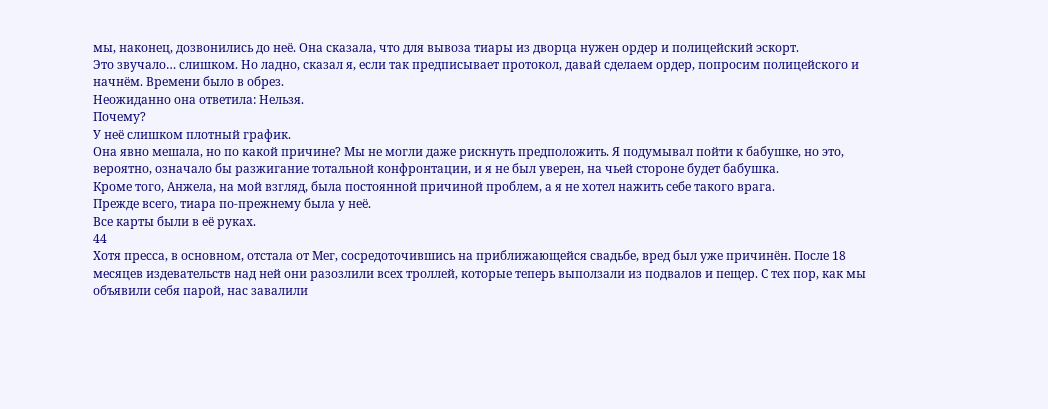мы, наконец, дозвонились до неё. Она сказала, что для вывоза тиары из дворца нужен ордер и полицейский эскорт.
Это звучало… слишком. Но ладно, сказал я, если так предписывает протокол, давай сделаем ордер, попросим полицейского и начнём. Времени было в обрез.
Неожиданно она ответила: Нельзя.
Почему?
У неё слишком плотный график.
Она явно мешала, но по какой причине? Мы не могли даже рискнуть предположить. Я подумывал пойти к бабушке, но это, вероятно, означало бы разжигание тотальной конфронтации, и я не был уверен, на чьей стороне будет бабушка.
Кроме того, Анжела, на мой взгляд, была постоянной причиной проблем, а я не хотел нажить себе такого врага.
Прежде всего, тиара по-прежнему была у неё.
Все карты были в её руках.
44
Хотя пресса, в основном, отстала от Мег, сосредоточившись на приближающейся свадьбе, вред был уже причинён. После 18 месяцев издевательств над ней они разозлили всех троллей, которые теперь выползали из подвалов и пещер. С тех пор, как мы объявили себя парой, нас завалили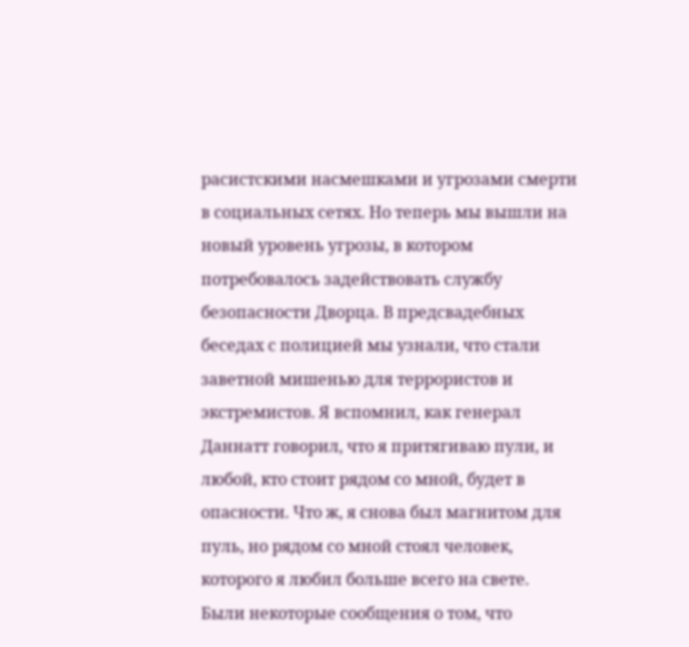расистскими насмешками и угрозами смерти в социальных сетях. Но теперь мы вышли на новый уровень угрозы, в котором потребовалось задействовать службу безопасности Дворца. В предсвадебных беседах с полицией мы узнали, что стали заветной мишенью для террористов и экстремистов. Я вспомнил, как генерал Даннатт говорил, что я притягиваю пули, и любой, кто стоит рядом со мной, будет в опасности. Что ж, я снова был магнитом для пуль, но рядом со мной стоял человек, которого я любил больше всего на свете.
Были некоторые сообщения о том, что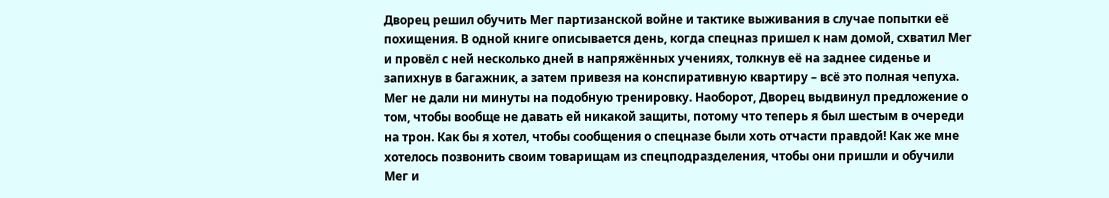Дворец решил обучить Мег партизанской войне и тактике выживания в случае попытки её похищения. В одной книге описывается день, когда спецназ пришел к нам домой, схватил Мег и провёл с ней несколько дней в напряжённых учениях, толкнув её на заднее сиденье и запихнув в багажник, а затем привезя на конспиративную квартиру – всё это полная чепуха. Мег не дали ни минуты на подобную тренировку. Наоборот, Дворец выдвинул предложение о том, чтобы вообще не давать ей никакой защиты, потому что теперь я был шестым в очереди на трон. Как бы я хотел, чтобы сообщения о спецназе были хоть отчасти правдой! Как же мне хотелось позвонить своим товарищам из спецподразделения, чтобы они пришли и обучили Мег и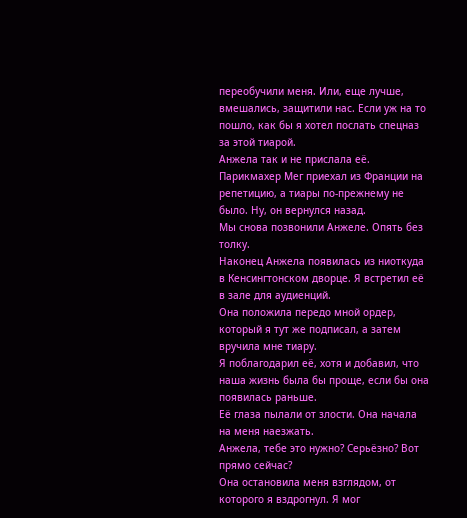переобучили меня. Или, еще лучше, вмешались, защитили нас. Если уж на то пошло, как бы я хотел послать спецназ за этой тиарой.
Анжела так и не прислала её.
Парикмахер Мег приехал из Франции на репетицию, а тиары по-прежнему не было. Ну, он вернулся назад.
Мы снова позвонили Анжеле. Опять без толку.
Наконец Анжела появилась из ниоткуда в Кенсингтонском дворце. Я встретил её в зале для аудиенций.
Она положила передо мной ордер, который я тут же подписал, а затем вручила мне тиару.
Я поблагодарил её, хотя и добавил, что наша жизнь была бы проще, если бы она появилась раньше.
Её глаза пылали от злости. Она начала на меня наезжать.
Анжела, тебе это нужно? Серьёзно? Вот прямо сейчас?
Она остановила меня взглядом, от которого я вздрогнул. Я мог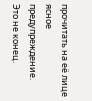прочитать на её лице ясное предупреждение.
Это не конец.